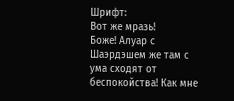Шрифт:
Вот же мразь!
Боже! Алуар с Шаэрдэшем же там с ума сходят от беспокойства! Как мне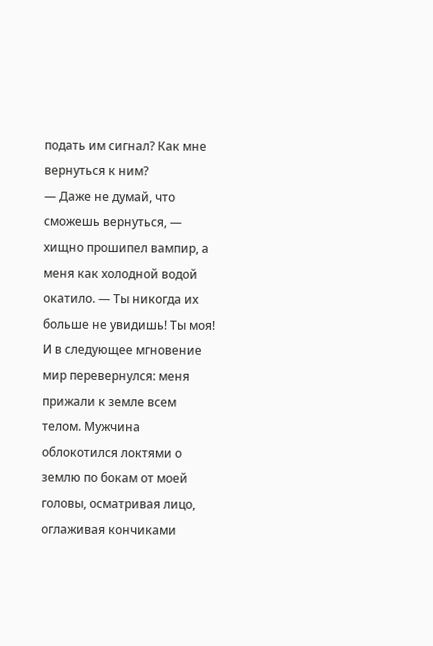подать им сигнал? Как мне вернуться к ним?
— Даже не думай, что сможешь вернуться, — хищно прошипел вампир, а меня как холодной водой окатило. — Ты никогда их больше не увидишь! Ты моя!
И в следующее мгновение мир перевернулся: меня прижали к земле всем телом. Мужчина облокотился локтями о землю по бокам от моей головы, осматривая лицо, оглаживая кончиками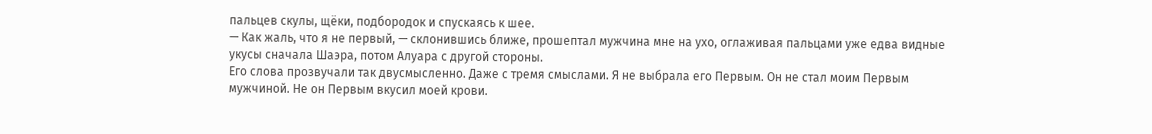пальцев скулы, щёки, подбородок и спускаясь к шее.
— Как жаль, что я не первый, — склонившись ближе, прошептал мужчина мне на ухо, оглаживая пальцами уже едва видные укусы сначала Шаэра, потом Алуара с другой стороны.
Его слова прозвучали так двусмысленно. Даже с тремя смыслами. Я не выбрала его Первым. Он не стал моим Первым мужчиной. Не он Первым вкусил моей крови.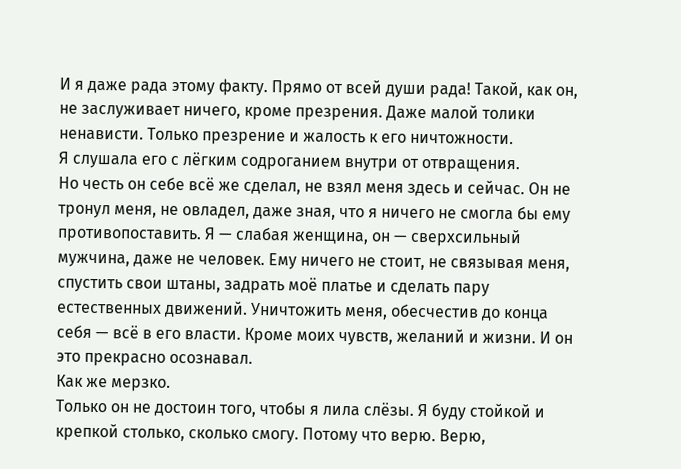И я даже рада этому факту. Прямо от всей души рада! Такой, как он, не заслуживает ничего, кроме презрения. Даже малой толики ненависти. Только презрение и жалость к его ничтожности.
Я слушала его с лёгким содроганием внутри от отвращения.
Но честь он себе всё же сделал, не взял меня здесь и сейчас. Он не тронул меня, не овладел, даже зная, что я ничего не смогла бы ему противопоставить. Я — слабая женщина, он — сверхсильный мужчина, даже не человек. Ему ничего не стоит, не связывая меня, спустить свои штаны, задрать моё платье и сделать пару естественных движений. Уничтожить меня, обесчестив до конца себя — всё в его власти. Кроме моих чувств, желаний и жизни. И он это прекрасно осознавал.
Как же мерзко.
Только он не достоин того, чтобы я лила слёзы. Я буду стойкой и крепкой столько, сколько смогу. Потому что верю. Верю,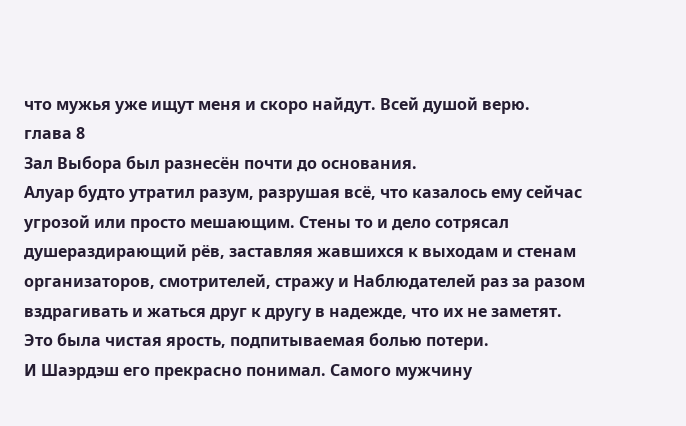что мужья уже ищут меня и скоро найдут. Всей душой верю.
глава 8
Зал Выбора был разнесён почти до основания.
Алуар будто утратил разум, разрушая всё, что казалось ему сейчас угрозой или просто мешающим. Стены то и дело сотрясал душераздирающий рёв, заставляя жавшихся к выходам и стенам организаторов, смотрителей, стражу и Наблюдателей раз за разом вздрагивать и жаться друг к другу в надежде, что их не заметят.
Это была чистая ярость, подпитываемая болью потери.
И Шаэрдэш его прекрасно понимал. Самого мужчину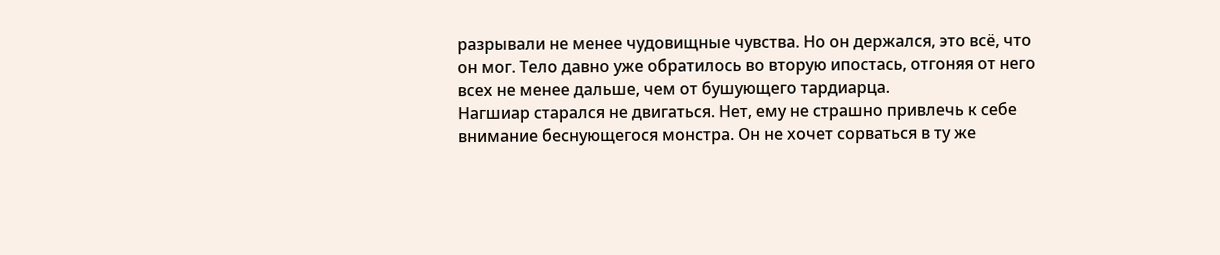разрывали не менее чудовищные чувства. Но он держался, это всё, что он мог. Тело давно уже обратилось во вторую ипостась, отгоняя от него всех не менее дальше, чем от бушующего тардиарца.
Нагшиар старался не двигаться. Нет, ему не страшно привлечь к себе внимание беснующегося монстра. Он не хочет сорваться в ту же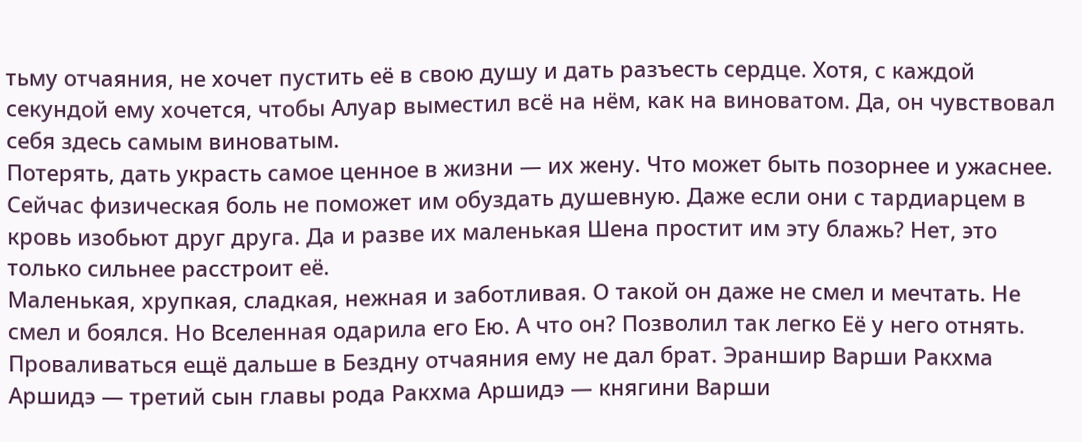тьму отчаяния, не хочет пустить её в свою душу и дать разъесть сердце. Хотя, с каждой секундой ему хочется, чтобы Алуар выместил всё на нём, как на виноватом. Да, он чувствовал себя здесь самым виноватым.
Потерять, дать украсть самое ценное в жизни — их жену. Что может быть позорнее и ужаснее. Сейчас физическая боль не поможет им обуздать душевную. Даже если они с тардиарцем в кровь изобьют друг друга. Да и разве их маленькая Шена простит им эту блажь? Нет, это только сильнее расстроит её.
Маленькая, хрупкая, сладкая, нежная и заботливая. О такой он даже не смел и мечтать. Не смел и боялся. Но Вселенная одарила его Ею. А что он? Позволил так легко Её у него отнять.
Проваливаться ещё дальше в Бездну отчаяния ему не дал брат. Эраншир Варши Ракхма Аршидэ — третий сын главы рода Ракхма Аршидэ — княгини Варши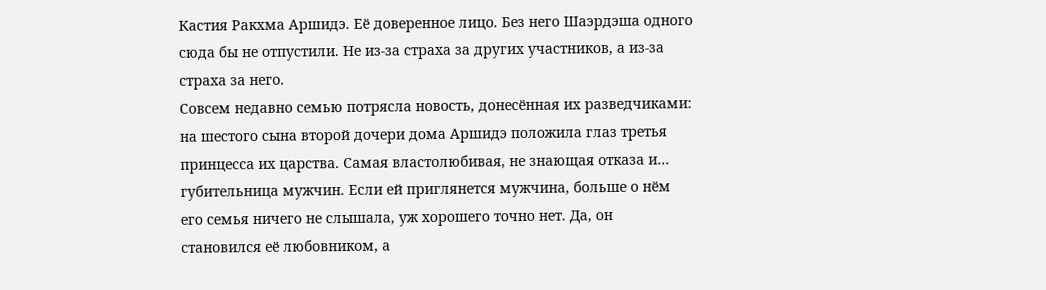Кастия Ракхма Аршидэ. Её доверенное лицо. Без него Шаэрдэша одного сюда бы не отпустили. Не из-за страха за других участников, а из-за страха за него.
Совсем недавно семью потрясла новость, донесённая их разведчиками: на шестого сына второй дочери дома Аршидэ положила глаз третья принцесса их царства. Самая властолюбивая, не знающая отказа и… губительница мужчин. Если ей приглянется мужчина, больше о нём его семья ничего не слышала, уж хорошего точно нет. Да, он становился её любовником, а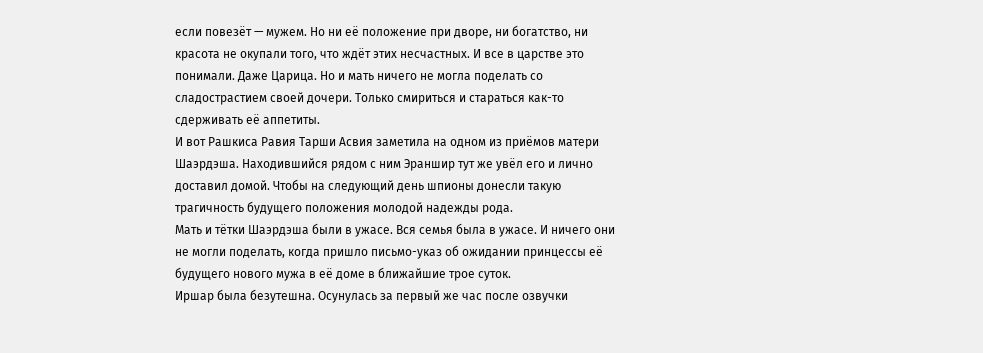если повезёт — мужем. Но ни её положение при дворе, ни богатство, ни красота не окупали того, что ждёт этих несчастных. И все в царстве это понимали. Даже Царица. Но и мать ничего не могла поделать со сладострастием своей дочери. Только смириться и стараться как-то сдерживать её аппетиты.
И вот Рашкиса Равия Тарши Асвия заметила на одном из приёмов матери Шаэрдэша. Находившийся рядом с ним Эраншир тут же увёл его и лично доставил домой. Чтобы на следующий день шпионы донесли такую трагичность будущего положения молодой надежды рода.
Мать и тётки Шаэрдэша были в ужасе. Вся семья была в ужасе. И ничего они не могли поделать, когда пришло письмо-указ об ожидании принцессы её будущего нового мужа в её доме в ближайшие трое суток.
Иршар была безутешна. Осунулась за первый же час после озвучки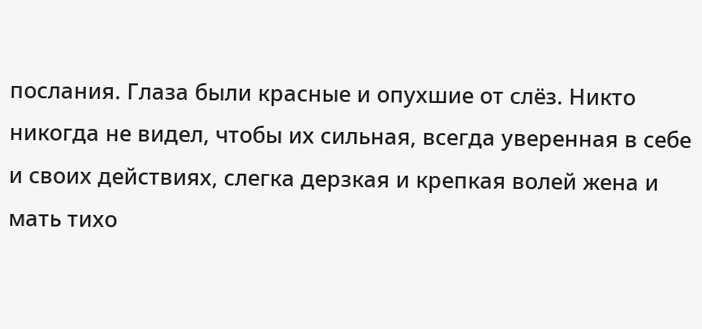послания. Глаза были красные и опухшие от слёз. Никто никогда не видел, чтобы их сильная, всегда уверенная в себе и своих действиях, слегка дерзкая и крепкая волей жена и мать тихо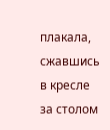плакала, сжавшись в кресле за столом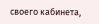своего кабинета,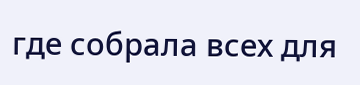где собрала всех для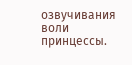озвучивания воли принцессы.